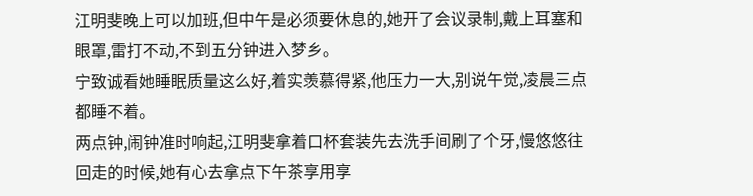江明斐晚上可以加班,但中午是必须要休息的,她开了会议录制,戴上耳塞和眼罩,雷打不动,不到五分钟进入梦乡。
宁致诚看她睡眠质量这么好,着实羡慕得紧,他压力一大,别说午觉,凌晨三点都睡不着。
两点钟,闹钟准时响起,江明斐拿着口杯套装先去洗手间刷了个牙,慢悠悠往回走的时候,她有心去拿点下午茶享用享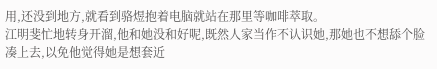用,还没到地方,就看到骆煜抱着电脑就站在那里等咖啡萃取。
江明斐忙地转身开溜,他和她没和好呢,既然人家当作不认识她,那她也不想舔个脸凑上去,以免他觉得她是想套近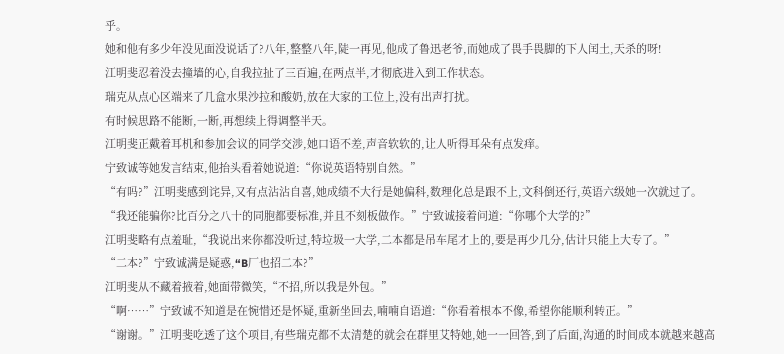乎。
她和他有多少年没见面没说话了?八年,整整八年,陡一再见,他成了鲁迅老爷,而她成了畏手畏脚的下人闰土,天杀的呀!
江明斐忍着没去撞墙的心,自我拉扯了三百遍,在两点半,才彻底进入到工作状态。
瑞克从点心区端来了几盒水果沙拉和酸奶,放在大家的工位上,没有出声打扰。
有时候思路不能断,一断,再想续上得调整半天。
江明斐正戴着耳机和参加会议的同学交涉,她口语不差,声音软软的,让人听得耳朵有点发痒。
宁致诚等她发言结束,他抬头看着她说道:“你说英语特别自然。”
“有吗?”江明斐感到诧异,又有点沾沾自喜,她成绩不大行是她偏科,数理化总是跟不上,文科倒还行,英语六级她一次就过了。
“我还能骗你?比百分之八十的同胞都要标准,并且不刻板做作。”宁致诚接着问道:“你哪个大学的?”
江明斐略有点羞耻,“我说出来你都没听过,特垃圾一大学,二本都是吊车尾才上的,要是再少几分,估计只能上大专了。”
“二本?”宁致诚满是疑惑,“B厂也招二本?”
江明斐从不藏着掖着,她面带微笑,“不招,所以我是外包。”
“啊……”宁致诚不知道是在惋惜还是怀疑,重新坐回去,喃喃自语道:“你看着根本不像,希望你能顺利转正。”
“谢谢。”江明斐吃透了这个项目,有些瑞克都不太清楚的就会在群里艾特她,她一一回答,到了后面,沟通的时间成本就越来越高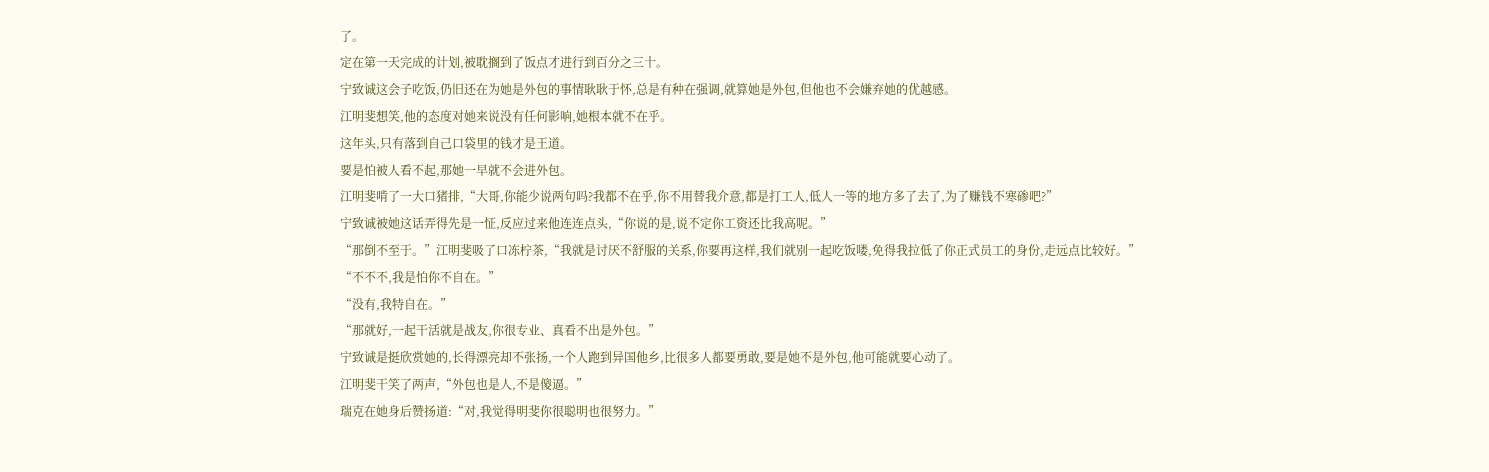了。
定在第一天完成的计划,被耽搁到了饭点才进行到百分之三十。
宁致诚这会子吃饭,仍旧还在为她是外包的事情耿耿于怀,总是有种在强调,就算她是外包,但他也不会嫌弃她的优越感。
江明斐想笑,他的态度对她来说没有任何影响,她根本就不在乎。
这年头,只有落到自己口袋里的钱才是王道。
要是怕被人看不起,那她一早就不会进外包。
江明斐啃了一大口猪排,“大哥,你能少说两句吗?我都不在乎,你不用替我介意,都是打工人,低人一等的地方多了去了,为了赚钱不寒碜吧?”
宁致诚被她这话弄得先是一怔,反应过来他连连点头,“你说的是,说不定你工资还比我高呢。”
“那倒不至于。”江明斐吸了口冻柠茶,“我就是讨厌不舒服的关系,你要再这样,我们就别一起吃饭喽,免得我拉低了你正式员工的身份,走远点比较好。”
“不不不,我是怕你不自在。”
“没有,我特自在。”
“那就好,一起干活就是战友,你很专业、真看不出是外包。”
宁致诚是挺欣赏她的,长得漂亮却不张扬,一个人跑到异国他乡,比很多人都要勇敢,要是她不是外包,他可能就要心动了。
江明斐干笑了两声,“外包也是人,不是傻逼。”
瑞克在她身后赞扬道:“对,我觉得明斐你很聪明也很努力。”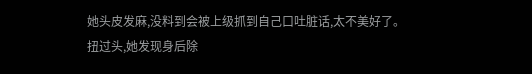她头皮发麻,没料到会被上级抓到自己口吐脏话,太不美好了。
扭过头,她发现身后除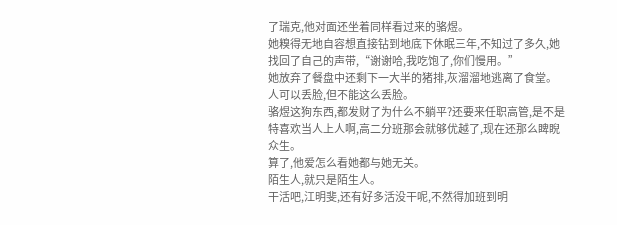了瑞克,他对面还坐着同样看过来的骆煜。
她糗得无地自容想直接钻到地底下休眠三年,不知过了多久,她找回了自己的声带,“谢谢哈,我吃饱了,你们慢用。”
她放弃了餐盘中还剩下一大半的猪排,灰溜溜地逃离了食堂。
人可以丢脸,但不能这么丢脸。
骆煜这狗东西,都发财了为什么不躺平?还要来任职高管,是不是特喜欢当人上人啊,高二分班那会就够优越了,现在还那么睥睨众生。
算了,他爱怎么看她都与她无关。
陌生人,就只是陌生人。
干活吧,江明斐,还有好多活没干呢,不然得加班到明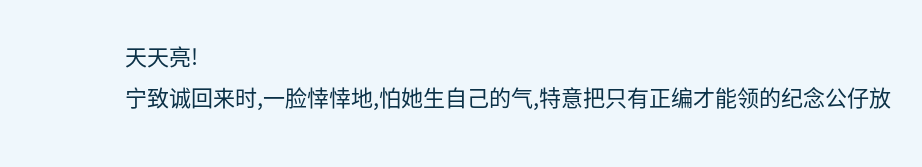天天亮!
宁致诚回来时,一脸悻悻地,怕她生自己的气,特意把只有正编才能领的纪念公仔放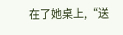在了她桌上,“送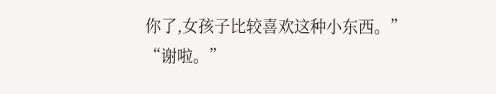你了,女孩子比较喜欢这种小东西。”
“谢啦。”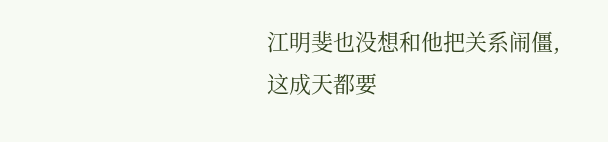江明斐也没想和他把关系闹僵,这成天都要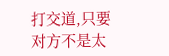打交道,只要对方不是太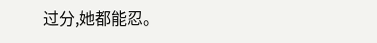过分,她都能忍。